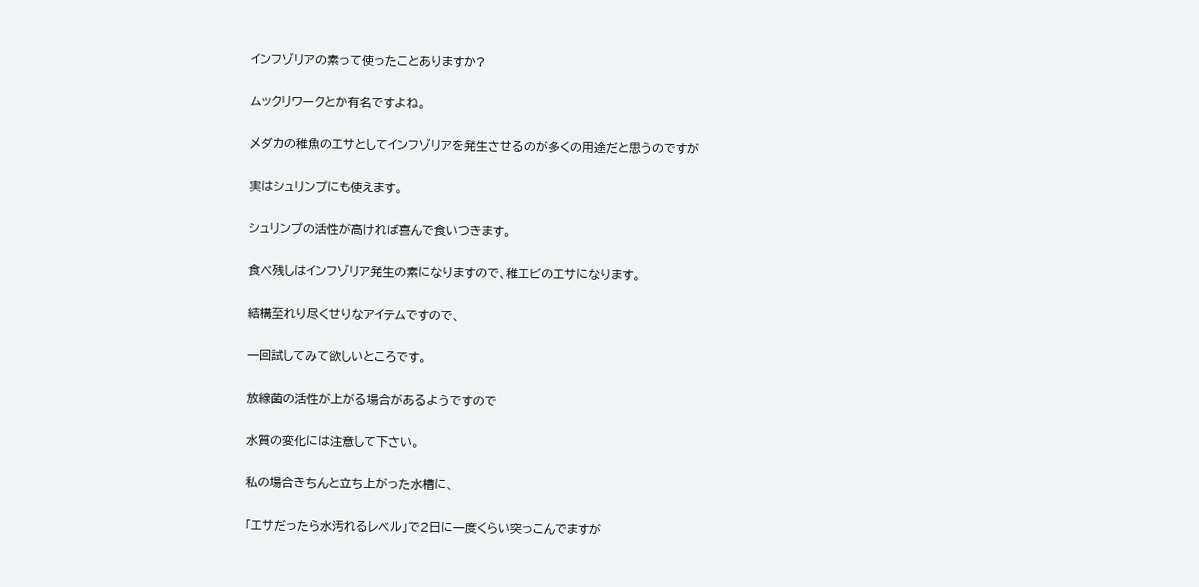インフゾリアの素って使ったことありますか?

ムックリワークとか有名ですよね。

メダカの稚魚のエサとしてインフゾリアを発生させるのが多くの用途だと思うのですが

実はシュリンプにも使えます。

シュリンプの活性が高ければ喜んで食いつきます。

食べ残しはインフゾリア発生の素になりますので、稚エビのエサになります。

結構至れり尽くせりなアイテムですので、

一回試してみて欲しいところです。

放線菌の活性が上がる場合があるようですので

水質の変化には注意して下さい。

私の場合きちんと立ち上がった水槽に、

「エサだったら水汚れるレベル」で2日に一度くらい突っこんでますが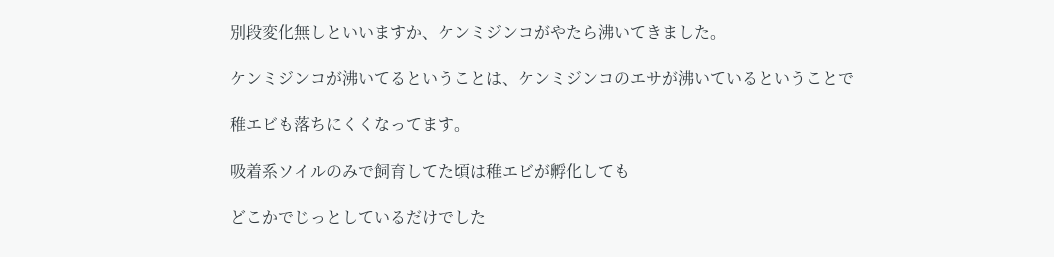別段変化無しといいますか、ケンミジンコがやたら沸いてきました。

ケンミジンコが沸いてるということは、ケンミジンコのエサが沸いているということで

稚エビも落ちにくくなってます。

吸着系ソイルのみで飼育してた頃は稚エビが孵化しても

どこかでじっとしているだけでした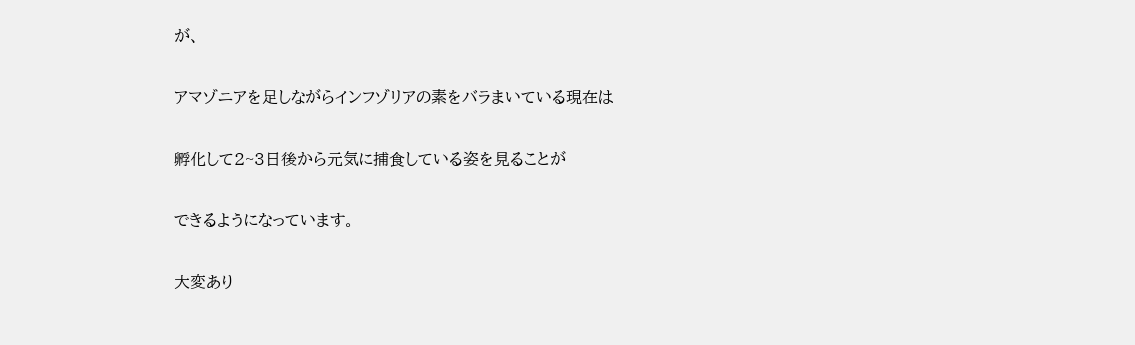が、

アマゾニアを足しながらインフゾリアの素をバラまいている現在は

孵化して2~3日後から元気に捕食している姿を見ることが

できるようになっています。

大変あり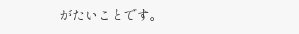がたいことです。